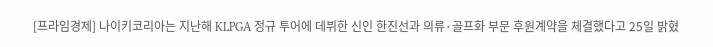[프라임경제] 나이키코리아는 지난해 KLPGA 정규 투어에 데뷔한 신인 한진선과 의류·골프화 부문 후원계약을 체결했다고 25일 밝혔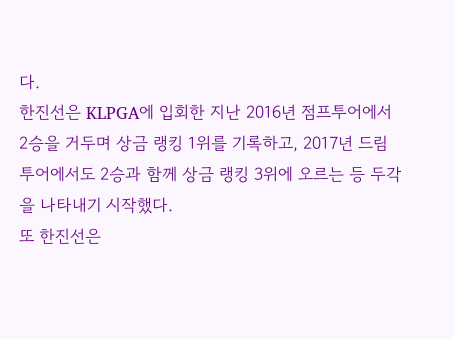다.
한진선은 KLPGA에 입회한 지난 2016년 점프투어에서 2승을 거두며 상금 랭킹 1위를 기록하고, 2017년 드림투어에서도 2승과 함께 상금 랭킹 3위에 오르는 등 두각을 나타내기 시작했다.
또 한진선은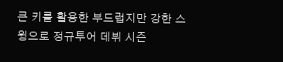큰 키를 활용한 부드럽지만 강한 스윙으로 정규투어 데뷔 시즌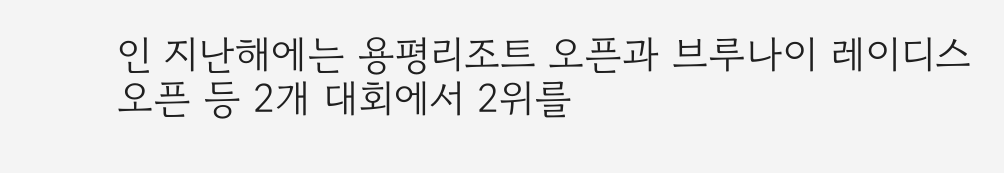인 지난해에는 용평리조트 오픈과 브루나이 레이디스 오픈 등 2개 대회에서 2위를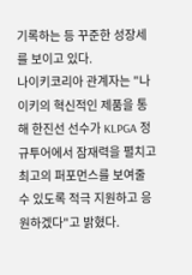기록하는 등 꾸준한 성장세를 보이고 있다.
나이키코리아 관계자는 "나이키의 혁신적인 제품을 통해 한진선 선수가 KLPGA 정규투어에서 잠재력을 펼치고 최고의 퍼포먼스를 보여줄 수 있도록 적극 지원하고 응원하겠다"고 밝혔다.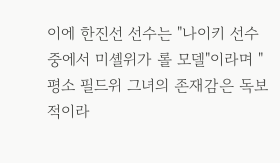이에 한진선 선수는 "나이키 선수중에서 미셸위가 롤 모델"이라며 "평소 필드위 그녀의 존재감은 독보적이라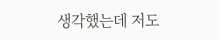생각했는데 저도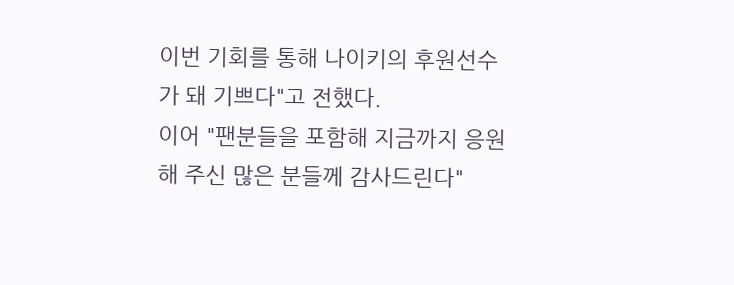이번 기회를 통해 나이키의 후원선수가 돼 기쁘다"고 전했다.
이어 "팬분들을 포함해 지금까지 응원해 주신 많은 분들께 감사드린다"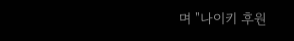며 "나이키 후원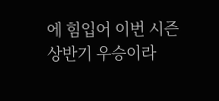에 힘입어 이번 시즌 상반기 우승이라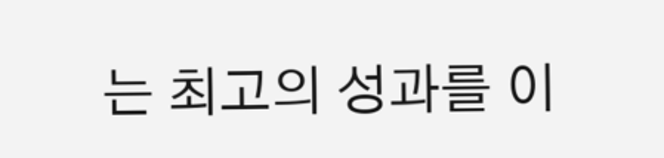는 최고의 성과를 이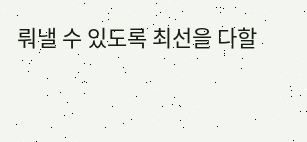뤄낼 수 있도록 최선을 다할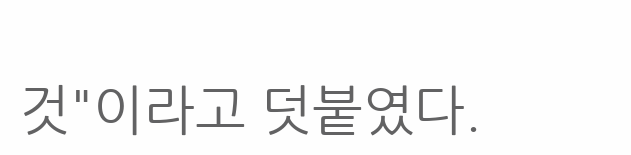것"이라고 덧붙였다.